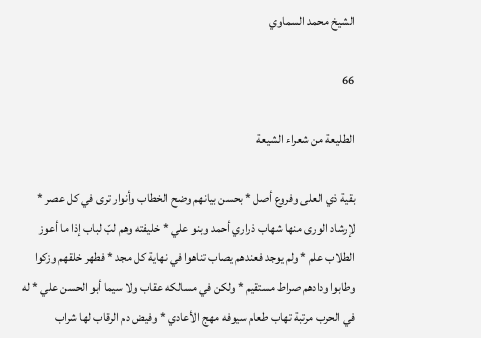الشيخ محمد السماوي

66

الطليعة من شعراء الشيعة

بقية ذي العلى وفروع أصل * بحسن بيانهم وضح الخطاب وأنوار ترى في كل عصر * لإرشاد الورى منها شهاب ذراري أحمد وبنو علي * خليفته وهم لبّ لباب إذا ما أعوز الطلاب علم * ولم يوجد فعندهم يصاب تناهوا في نهاية كل مجد * فطهر خلقهم وزكوا وطابوا ودادهم صراط مستقيم * ولكن في مسالكه عقاب ولا سيما أبو الحسن علي * له في الحرب مرتبة تهاب طعام سيوفه مهج الأعادي * وفيض دم الرقاب لها شراب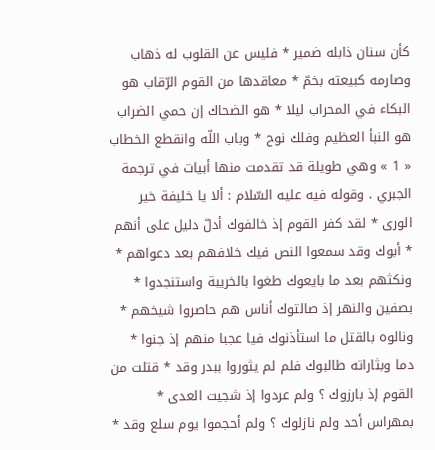كأن سنان ذابله ضمير * فليس عن القلوب له ذهاب وصارمه كبيعته بخمّ * معاقدها من القوم الرّقاب هو البكاء في المحراب ليلا * هو الضحاك إن حمي الضراب هو النبأ العظيم وفلك نوح * وباب اللّه وانقطع الخطاب « 1 » وهي طويلة قد تقدمت منها أبيات في ترجمة الجبري . وقوله فيه عليه السّلام : ألا يا خليفة خير الورى * لقد كفر القوم إذ خالفوك أدلّ دليل على أنهم * أبوك وقد سمعوا النص فيك خلافهم بعد دعواهم * ونكثهم بعد ما بايعوك طغوا بالخريبة واستنجدوا * بصفين والنهر إذ صالتوك أناس هم حاصروا شيخهم * ونالوه بالقتل ما استأذنوك فيا عجبا منهم إذ جنوا * دما وبثاراته طالبوك فلم لم يثوروا ببدر وقد * قتلت من القوم إذ بارزوك ؟ ولم عردوا إذ شجيت العدى * بمهراس أحد ولم نازلوك ؟ ولم أحجموا يوم سلع وقد *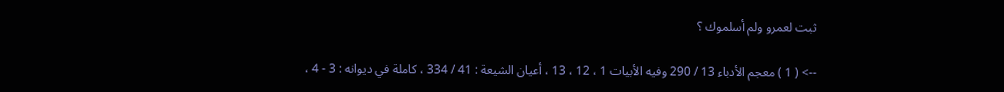ثبت لعمرو ولم أسلموك ؟

--> ( 1 ) معجم الأدباء 13 / 290 وفيه الأبيات 1 ، 12 ، 13 ، أعيان الشيعة : 41 / 334 ، كاملة في ديوانه : 3 - 4 ،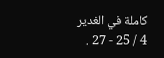كاملة في الغدير 4 / 25 - 27 .